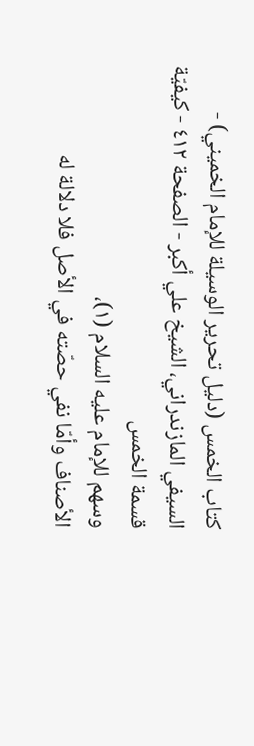كتاب الخمس (دليل تحرير الوسيلة للإمام الخميني) - السيفي المازندراني، الشيخ علي أكبر - الصفحة ٤١٢ - كيفيّة قسمة الخمس
وسهم للإمام عليه السلام (١)،
الأصناف وأمّا نفي حصّته في الأصل فلا دلالة له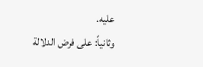عليه.
وثانياً: على فرض الدلالة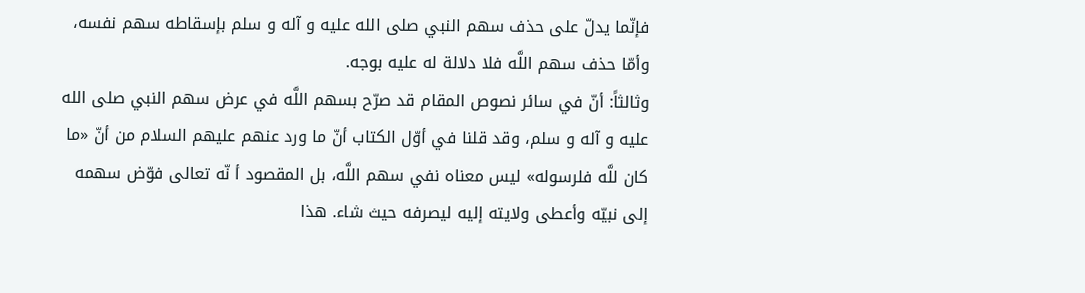فإنّما يدلّ على حذف سهم النبي صلى الله عليه و آله و سلم بإسقاطه سهم نفسه، وأمّا حذف سهم اللَّه فلا دلالة له عليه بوجه.
وثالثاً: أنّ في سائر نصوص المقام قد صرّح بسهم اللَّه في عرض سهم النبي صلى الله عليه و آله و سلم، وقد قلنا في أوّل الكتاب أنّ ما ورد عنهم عليهم السلام من أنّ «ما كان للَّه فلرسوله» ليس معناه نفي سهم اللَّه، بل المقصود أ نّه تعالى فوّض سهمه إلى نبيّه وأعطى ولايته إليه ليصرفه حيث شاء. هذا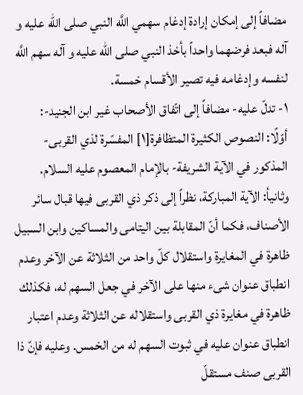مضافاً إلى إمكان إرادة إدغام سهمي اللَّه النبي صلى الله عليه و آله فبعد فرضهما واحداً بأخذ النبي صلى الله عليه و آله سهم اللَّه لنفسه وإدغامه فيه تصير الأقسام خمسة.
١- تدلّ عليه- مضافاً إلى اتّفاق الأصحاب غير ابن الجنيد-:
أوّلًا: النصوص الكثيرة المتظافرة[١] المفسّرة لذي القربى- المذكور في الآية الشريفة- بالإمام المعصوم عليه السلام.
وثانيأ: الآية المباركة، نظراً إلى ذكر ذي القربى فيها قبال سائر الأصناف، فكما أنّ المقابلة بين اليتامى والمساكين وابن السبيل ظاهرة في المغايرة واستقلال كلّ واحد من الثلاثة عن الآخر وعدم انطباق عنوان شىء منها على الآخر في جعل السهم له، فكذلك ظاهرة في مغايرة ذي القربى واستقلاله عن الثلاثة وعدم اعتبار انطباق عنوان عليه في ثبوت السهم له من الخمس. وعليه فإنّ ذا القربى صنف مستقلّ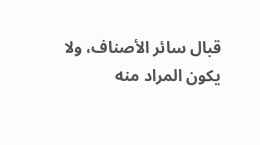قبال سائر الأصناف، ولا يكون المراد منه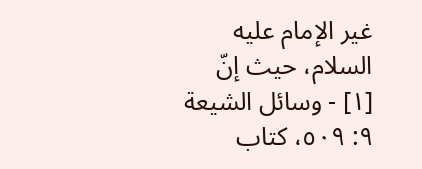غير الإمام عليه السلام، حيث إنّ
[١] - وسائل الشيعة ٩: ٥٠٩، كتاب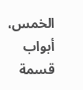الخمس، أبواب قسمة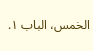الخمس، الباب ١.